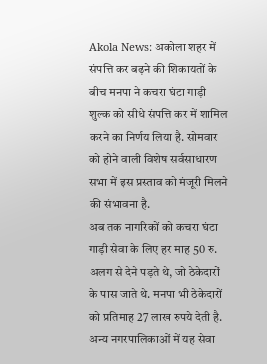Akola News: अकोला शहर में संपत्ति कर बढ़ने की शिकायतों के बीच मनपा ने कचरा घंटा गाड़ी शुल्क को सीधे संपत्ति कर में शामिल करने का निर्णय लिया है. सोमवार को होने वाली विशेष सर्वसाधारण सभा में इस प्रस्ताव को मंजूरी मिलने की संभावना है.
अब तक नागरिकों को कचरा घंटा गाड़ी सेवा के लिए हर माह 50 रु. अलग से देने पड़ते थे, जो ठेकेदारों के पास जाते थे. मनपा भी ठेकेदारों को प्रतिमाह 27 लाख रुपये देती है.
अन्य नगरपालिकाओं में यह सेवा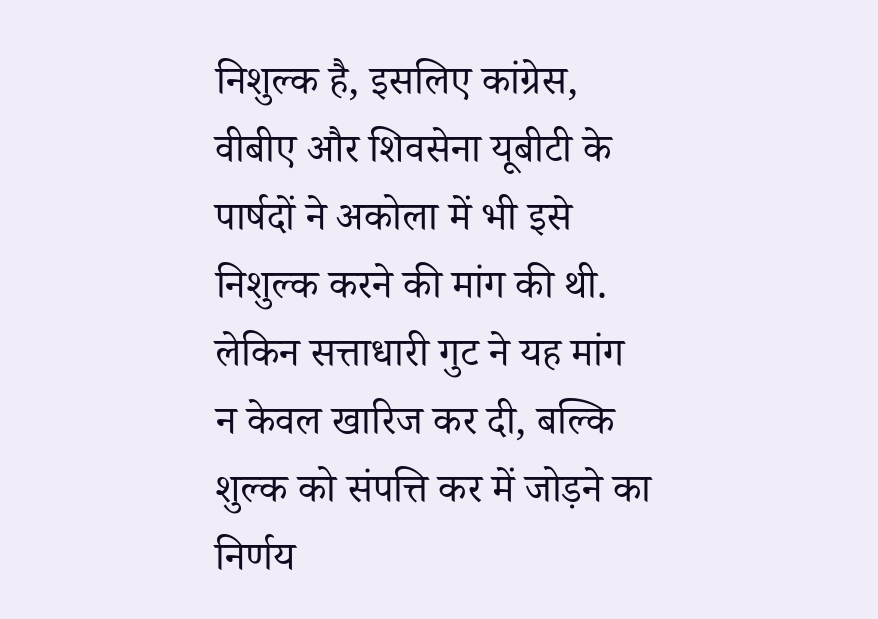निशुल्क है, इसलिए कांग्रेस, वीबीए और शिवसेना यूबीटी के पार्षदों ने अकोला में भी इसे निशुल्क करने की मांग की थी. लेकिन सत्ताधारी गुट ने यह मांग न केवल खारिज कर दी, बल्कि शुल्क को संपत्ति कर में जोड़ने का निर्णय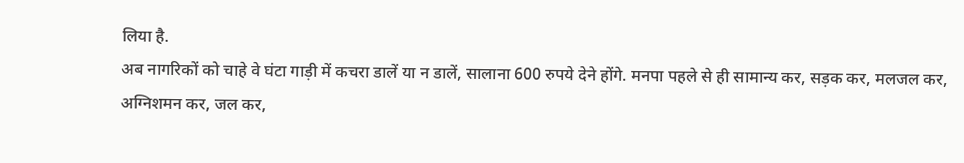लिया है.
अब नागरिकों को चाहे वे घंटा गाड़ी में कचरा डालें या न डालें, सालाना 600 रुपये देने होंगे. मनपा पहले से ही सामान्य कर, सड़क कर, मलजल कर, अग्निशमन कर, जल कर,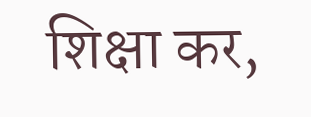शिक्षा कर,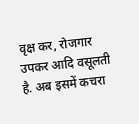वृक्ष कर, रोजगार उपकर आदि वसूलती है. अब इसमें कचरा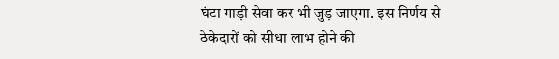घंटा गाड़ी सेवा कर भी जुड़ जाएगा. इस निर्णय से ठेकेदारों को सीधा लाभ होने की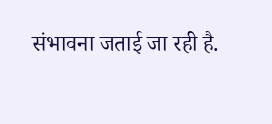संभावना जताई जा रही है.